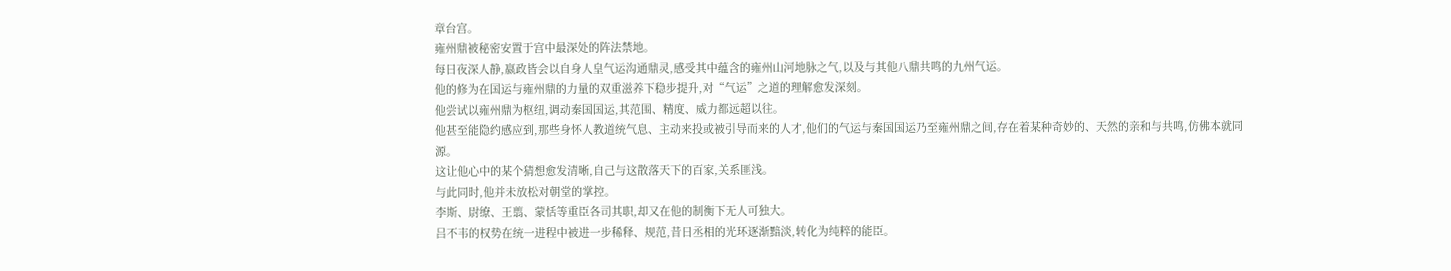章台宫。
雍州鼎被秘密安置于宫中最深处的阵法禁地。
每日夜深人静,嬴政皆会以自身人皇气运沟通鼎灵,感受其中蕴含的雍州山河地脉之气,以及与其他八鼎共鸣的九州气运。
他的修为在国运与雍州鼎的力量的双重滋养下稳步提升,对“气运”之道的理解愈发深刻。
他尝试以雍州鼎为枢纽,调动秦国国运,其范围、精度、威力都远超以往。
他甚至能隐约感应到,那些身怀人教道统气息、主动来投或被引导而来的人才,他们的气运与秦国国运乃至雍州鼎之间,存在着某种奇妙的、天然的亲和与共鸣,仿佛本就同源。
这让他心中的某个猜想愈发清晰,自己与这散落天下的百家,关系匪浅。
与此同时,他并未放松对朝堂的掌控。
李斯、尉缭、王翦、蒙恬等重臣各司其职,却又在他的制衡下无人可独大。
吕不韦的权势在统一进程中被进一步稀释、规范,昔日丞相的光环逐渐黯淡,转化为纯粹的能臣。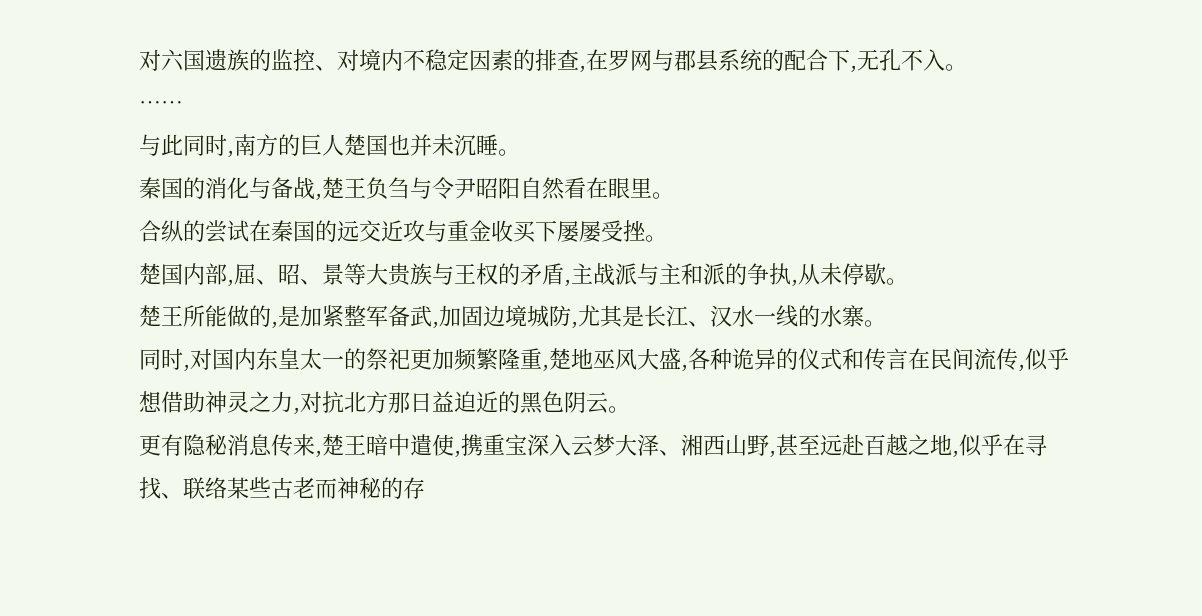对六国遗族的监控、对境内不稳定因素的排查,在罗网与郡县系统的配合下,无孔不入。
……
与此同时,南方的巨人楚国也并未沉睡。
秦国的消化与备战,楚王负刍与令尹昭阳自然看在眼里。
合纵的尝试在秦国的远交近攻与重金收买下屡屡受挫。
楚国内部,屈、昭、景等大贵族与王权的矛盾,主战派与主和派的争执,从未停歇。
楚王所能做的,是加紧整军备武,加固边境城防,尤其是长江、汉水一线的水寨。
同时,对国内东皇太一的祭祀更加频繁隆重,楚地巫风大盛,各种诡异的仪式和传言在民间流传,似乎想借助神灵之力,对抗北方那日益迫近的黑色阴云。
更有隐秘消息传来,楚王暗中遣使,携重宝深入云梦大泽、湘西山野,甚至远赴百越之地,似乎在寻找、联络某些古老而神秘的存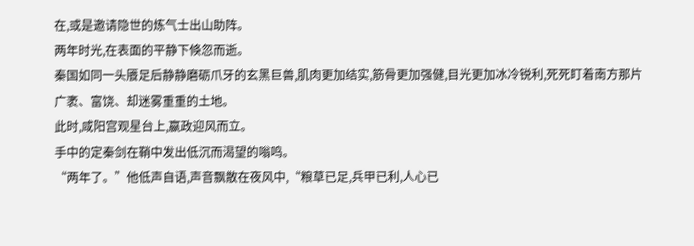在,或是邀请隐世的炼气士出山助阵。
两年时光,在表面的平静下倏忽而逝。
秦国如同一头餍足后静静磨砺爪牙的玄黑巨兽,肌肉更加结实,筋骨更加强健,目光更加冰冷锐利,死死盯着南方那片广袤、富饶、却迷雾重重的土地。
此时,咸阳宫观星台上,嬴政迎风而立。
手中的定秦剑在鞘中发出低沉而渴望的嗡鸣。
“两年了。”他低声自语,声音飘散在夜风中,“粮草已足,兵甲已利,人心已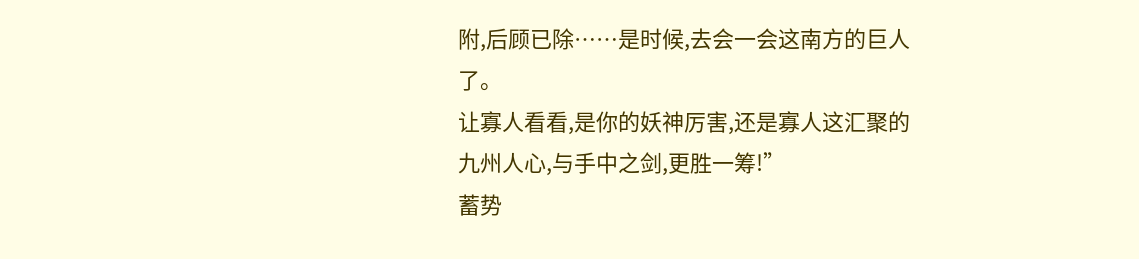附,后顾已除……是时候,去会一会这南方的巨人了。
让寡人看看,是你的妖神厉害,还是寡人这汇聚的九州人心,与手中之剑,更胜一筹!”
蓄势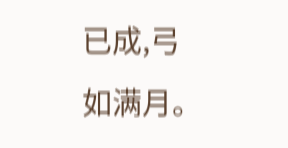已成,弓如满月。